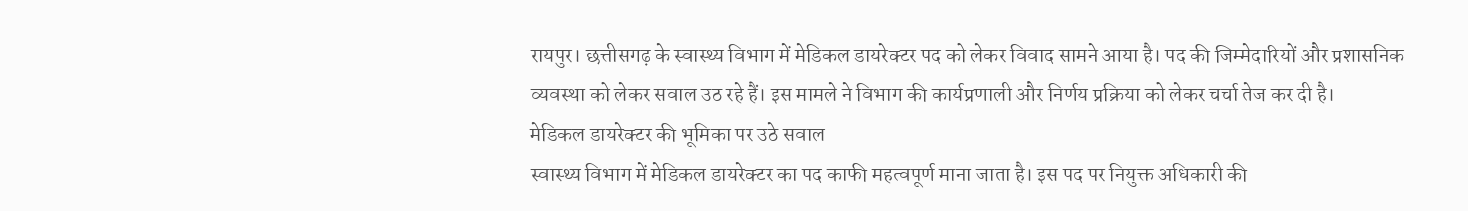रायपुर। छत्तीसगढ़ के स्वास्थ्य विभाग में मेडिकल डायरेक्टर पद को लेकर विवाद सामने आया है। पद की जिम्मेदारियों और प्रशासनिक व्यवस्था को लेकर सवाल उठ रहे हैं। इस मामले ने विभाग की कार्यप्रणाली और निर्णय प्रक्रिया को लेकर चर्चा तेज कर दी है।
मेडिकल डायरेक्टर की भूमिका पर उठे सवाल
स्वास्थ्य विभाग में मेडिकल डायरेक्टर का पद काफी महत्वपूर्ण माना जाता है। इस पद पर नियुक्त अधिकारी की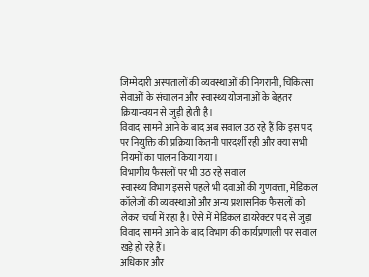जिम्मेदारी अस्पतालों की व्यवस्थाओं की निगरानी, चिकित्सा सेवाओं के संचालन और स्वास्थ्य योजनाओं के बेहतर क्रियान्वयन से जुड़ी होती है।
विवाद सामने आने के बाद अब सवाल उठ रहे हैं कि इस पद पर नियुक्ति की प्रक्रिया कितनी पारदर्शी रही और क्या सभी नियमों का पालन किया गया।
विभागीय फैसलों पर भी उठ रहे सवाल
स्वास्थ्य विभाग इससे पहले भी दवाओं की गुणवत्ता, मेडिकल कॉलेजों की व्यवस्थाओं और अन्य प्रशासनिक फैसलों को लेकर चर्चा में रहा है। ऐसे में मेडिकल डायरेक्टर पद से जुड़ा विवाद सामने आने के बाद विभाग की कार्यप्रणाली पर सवाल खड़े हो रहे हैं।
अधिकार और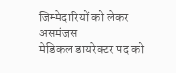जिम्मेदारियों को लेकर असमंजस
मेडिकल डायरेक्टर पद को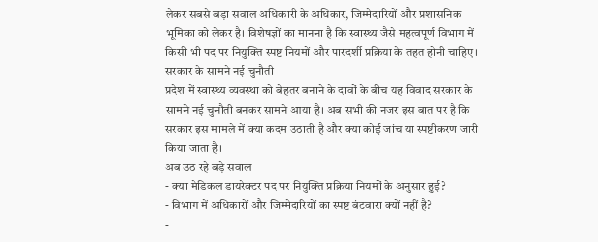लेकर सबसे बड़ा सवाल अधिकारी के अधिकार, जिम्मेदारियों और प्रशासनिक भूमिका को लेकर है। विशेषज्ञों का मानना है कि स्वास्थ्य जैसे महत्वपूर्ण विभाग में किसी भी पद पर नियुक्ति स्पष्ट नियमों और पारदर्शी प्रक्रिया के तहत होनी चाहिए।
सरकार के सामने नई चुनौती
प्रदेश में स्वास्थ्य व्यवस्था को बेहतर बनाने के दावों के बीच यह विवाद सरकार के सामने नई चुनौती बनकर सामने आया है। अब सभी की नजर इस बात पर है कि सरकार इस मामले में क्या कदम उठाती है और क्या कोई जांच या स्पष्टीकरण जारी किया जाता है।
अब उठ रहे बड़े सवाल
- क्या मेडिकल डायरेक्टर पद पर नियुक्ति प्रक्रिया नियमों के अनुसार हुई?
- विभाग में अधिकारों और जिम्मेदारियों का स्पष्ट बंटवारा क्यों नहीं है?
-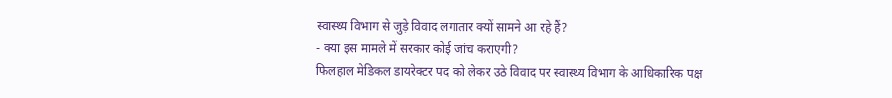स्वास्थ्य विभाग से जुड़े विवाद लगातार क्यों सामने आ रहे हैं?
- क्या इस मामले में सरकार कोई जांच कराएगी?
फिलहाल मेडिकल डायरेक्टर पद को लेकर उठे विवाद पर स्वास्थ्य विभाग के आधिकारिक पक्ष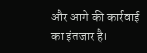और आगे की कार्रवाई का इंतजार है।